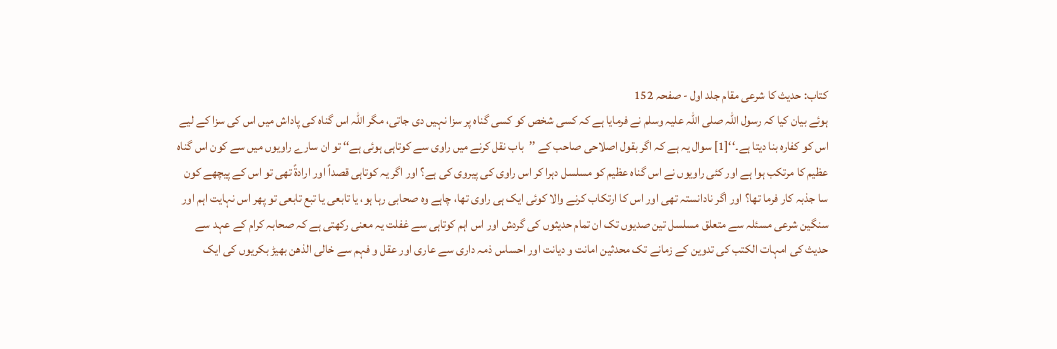کتاب: حدیث کا شرعی مقام جلد اول - صفحہ 152
ہوئے بیان کیا کہ رسول اللہ صلی اللہ علیہ وسلم نے فرمایا ہے کہ کسی شخص کو کسی گناہ پر سزا نہیں دی جاتی، مگر اللہ اس گناہ کی پاداش میں اس کی سزا کے لیے اس کو کفارہ بنا دیتا ہے۔‘‘[1] سوال یہ ہے کہ اگر بقول اصلاحی صاحب کے ’’باب نقل کرنے میں راوی سے کوتاہی ہوئی ہے‘‘ تو ان سارے راویوں میں سے کون اس گناہ عظیم کا مرتکب ہوا ہے اور کئی راویوں نے اس گناہ عظیم کو مسلسل دہرا کر اس راوی کی پیروی کی ہے؟ اور اگر یہ کوتاہی قصداً اور ارادۃً تھی تو اس کے پیچھے کون سا جذبہ کار فرما تھا؟ اور اگر نادانستہ تھی اور اس کا ارتکاب کرنے والا کوئی ایک ہی راوی تھا، چاہے وہ صحابی رہا ہو، یا تابعی یا تبع تابعی تو پھر اس نہایت اہم اور سنگین شرعی مسئلہ سے متعلق مسلسل تین صدیوں تک ان تمام حدیثوں کی گردش اور اس اہم کوتاہی سے غفلت یہ معنی رکھتی ہے کہ صحابہ کرام کے عہد سے حدیث کی امہات الکتب کی تدوین کے زمانے تک محدثین امانت و دیانت اور احساس ذمہ داری سے عاری اور عقل و فہم سے خالی الذھن بھیڑ بکریوں کی ایک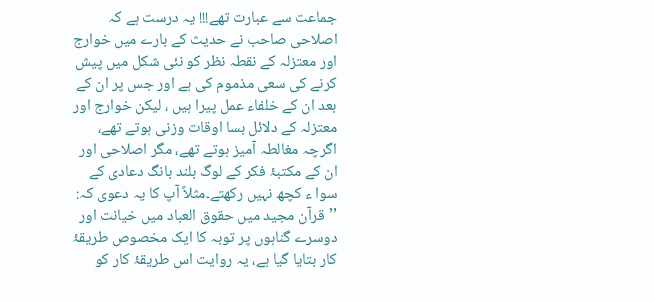جماعت سے عبارت تھے!!! یہ درست ہے کہ اصلاحی صاحب نے حدیث کے بارے میں خوارج اور معتزلہ کے نقطہ نظر کو نئی شکل میں پیش کرنے کی سعی مذموم کی ہے اور جس پر ان کے بعد ان کے خلفاء عمل پیرا ہیں ، لیکن خوارج اور معتزلہ کے دلائل بسا اوقات وزنی ہوتے تھے، اگرچہ مغالطہ آمیز ہوتے تھے، مگر اصلاحی اور ان کے مکتبۂ فکر کے لوگ بلند بانگ دعادی کے سوا ء کچھ نہیں رکھتے۔مثلاً آپ کا یہ دعوی کہ: ’’قرآن مجید میں حقوق العباد میں خیانت اور دوسرے گناہوں پر توبہ کا ایک مخصوص طریقۂ کار بتایا گیا ہے، یہ روایت اس طریقۂ کار کو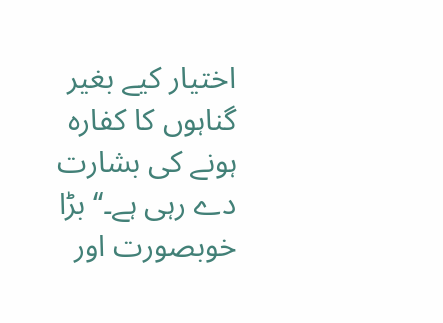اختیار کیے بغیر گناہوں کا کفارہ ہونے کی بشارت دے رہی ہے۔‘‘ بڑا خوبصورت اور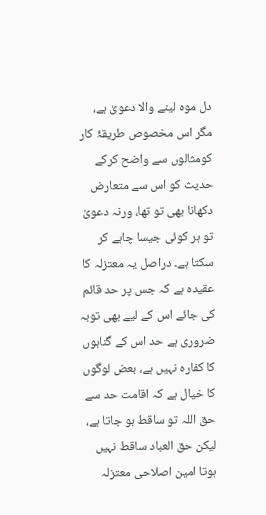دل موہ لینے والا دعویٰ ہے، مگر اس مخصوص طریقۂ کار کومثالوں سے واضح کرکے حدیث کو اس سے متعارض دکھانا بھی تو تھا، ورنہ دعویٰ تو ہر کوئی جیسا چاہے کر سکتا ہے۔ دراصل یہ معتزلہ کا عقیدہ ہے کہ جس پر حد قائم کی جائے اس کے لیے بھی توبہ ضروری ہے حد اس کے گناہوں کا کفارہ نہیں ہے، بعض لوگوں کا خیال ہے کہ اقامت حد سے حق اللہ تو ساقط ہو جاتا ہے، لیکن حق العباد ساقط نہیں ہوتا امین اصلاحی معتزلہ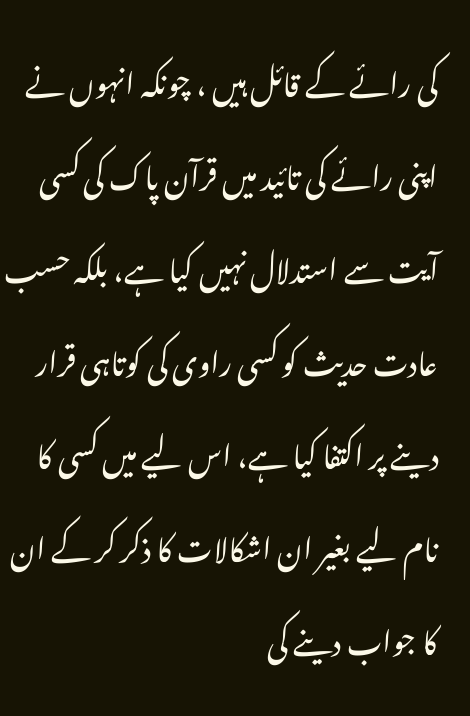کی رائے کے قائل ہیں ، چونکہ انہوں نے اپنی رائے کی تائید میں قرآن پاک کی کسی آیت سے استدلال نہیں کیا ہے، بلکہ حسب عادت حدیث کو کسی راوی کی کوتاہی قرار دینے پر اکتفا کیا ہے، اس لیے میں کسی کا نام لیے بغیر ان اشکالات کا ذکر کر کے ان کا جواب دینے کی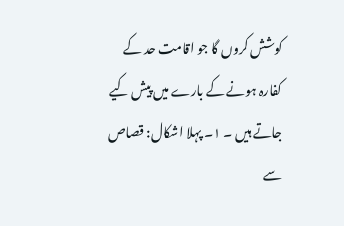کوشش کروں گا جو اقامت حد کے کفارہ ہونے کے بارے میں پیش کیے جاتے ہیں ۔ ۱۔ پہلا اشکال: قصاص سے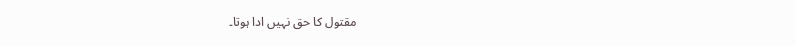مقتول کا حق نہیں ادا ہوتا۔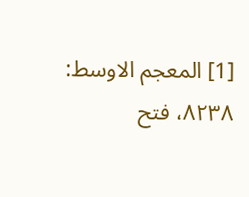[1] المعجم الاوسط: ۸۲۳۸، فتح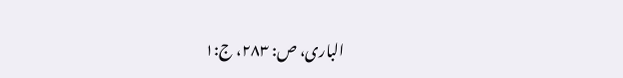الباری، ص: ۲۸۳، ج:۱